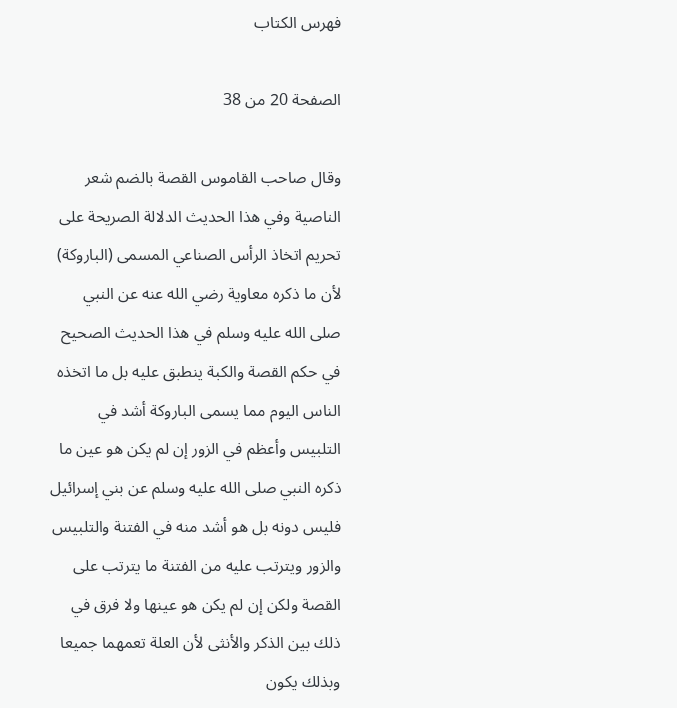فهرس الكتاب

الصفحة 20 من 38

وقال صاحب القاموس القصة بالضم شعر الناصية وفي هذا الحديث الدلالة الصريحة على تحريم اتخاذ الرأس الصناعي المسمى (الباروكة) لأن ما ذكره معاوية رضي الله عنه عن النبي صلى الله عليه وسلم في هذا الحديث الصحيح في حكم القصة والكبة ينطبق عليه بل ما اتخذه الناس اليوم مما يسمى الباروكة أشد في التلبيس وأعظم في الزور إن لم يكن هو عين ما ذكره النبي صلى الله عليه وسلم عن بني إسرائيل فليس دونه بل هو أشد منه في الفتنة والتلبيس والزور ويترتب عليه من الفتنة ما يترتب على القصة ولكن إن لم يكن هو عينها ولا فرق في ذلك بين الذكر والأنثى لأن العلة تعمهما جميعا وبذلك يكون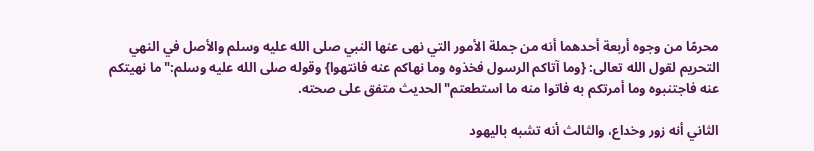محرمًا من وجوه أربعة أحدهما أنه من جملة الأمور التي نهى عنها النبي صلى الله عليه وسلم والأصل في النهي التحريم لقول الله تعالى: {وما آتاكم الرسول فخذوه وما نهاكم عنه فانتهوا} وقوله صلى الله عليه وسلم:"ما نهيتكم عنه فاجتنبوه وما أمرتكم به فاتوا منه ما استطعتم"الحديث متفق على صحته.

الثاني أنه زور وخداع، والثالث أنه تشبه باليهود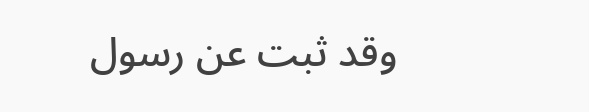وقد ثبت عن رسول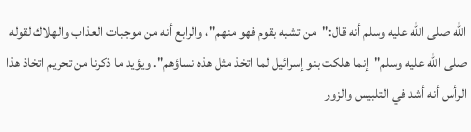الله صلى الله عليه وسلم أنه قال:"من تشبه بقوم فهو منهم"، والرابع أنه من موجبات العذاب والهلاك لقوله صلى الله عليه وسلم"إنما هلكت بنو إسرائيل لما اتخذ مثل هذه نساؤهم". ويؤيد ما ذكرنا من تحريم اتخاذ هذا الرأس أنه أشد في التلبيس والزور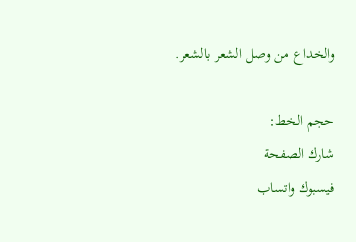والخداع من وصل الشعر بالشعر.

حجم الخط:
شارك الصفحة
فيسبوك واتساب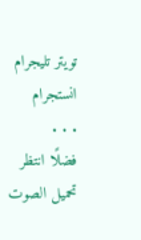تويتر تليجرام انستجرام
. . .
فضلًا انتظر تحميل الصوت